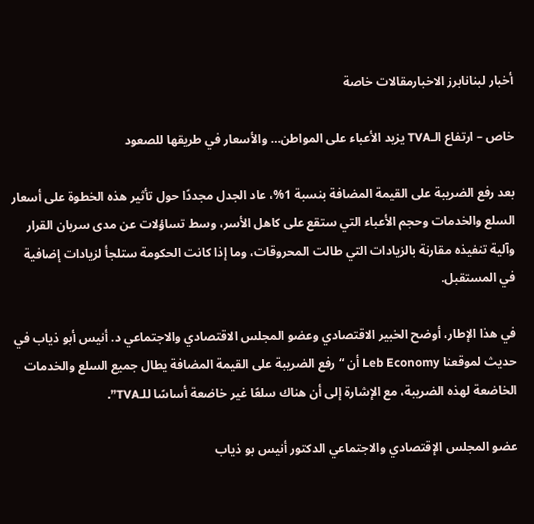أخبار لبنانابرز الاخبارمقالات خاصة

خاص – ارتفاع الـTVA يزيد الأعباء على المواطن… والأسعار في طريقها للصعود

بعد رفع الضريبة على القيمة المضافة بنسبة 1%، عاد الجدل مجددًا حول تأثير هذه الخطوة على أسعار السلع والخدمات وحجم الأعباء التي ستقع على كاهل الأسر، وسط تساؤلات عن مدى سريان القرار وآلية تنفيذه مقارنة بالزيادات التي طالت المحروقات، وما إذا كانت الحكومة ستلجأ لزيادات إضافية في المستقبل.

في هذا الإطار، أوضح الخبير الاقتصادي وعضو المجلس الاقتصادي والاجتماعي د. أنيس أبو ذياب في حديث لموقعنا Leb Economy أن “رفع الضريبة على القيمة المضافة يطال جميع السلع والخدمات الخاضعة لهذه الضريبة، مع الإشارة إلى أن هناك سلعًا غير خاضعة أساسًا للـTVA”.

عضو المجلس الإقتصادي والاجتماعي الدكتور أنيس بو ذياب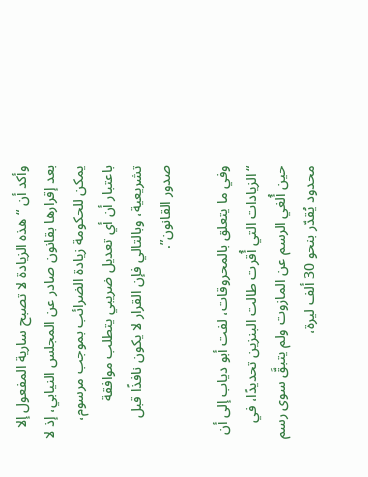وأكد أن “هذه الزيادة لا تصبح سارية المفعول إلا بعد إقرارها بقانون صادر عن المجلس النيابي، إذ لا يمكن للحكومة زيادة الضرائب بموجب مرسوم، باعتبار أن أي تعديل ضريبي يتطلب موافقة تشريعية، وبالتالي فإن القرار لا يكون نافذًا قبل صدور القانون”.

وفي ما يتعلق بالمحروقات، لفت أبو دياب إلى أن “الزيادات التي أُقرت طالت البنزين تحديدًا، في حين أُلغي الرسم عن المازوت ولم يتبقَّ سوى رسم محدود يُقدّر بنحو 30 ألف ليرة،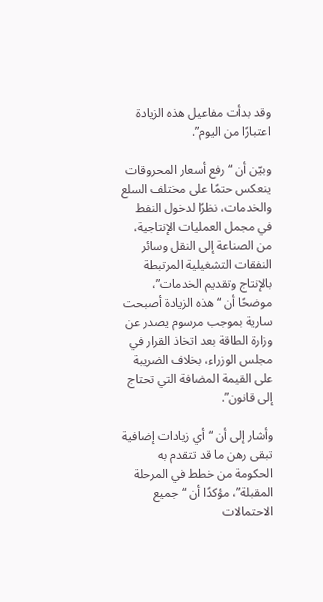وقد بدأت مفاعيل هذه الزيادة اعتبارًا من اليوم”.

وبيّن أن “رفع أسعار المحروقات ينعكس حتمًا على مختلف السلع والخدمات، نظرًا لدخول النفط في مجمل العمليات الإنتاجية، من الصناعة إلى النقل وسائر النفقات التشغيلية المرتبطة بالإنتاج وتقديم الخدمات”، موضحًا أن “هذه الزيادة أصبحت سارية بموجب مرسوم يصدر عن وزارة الطاقة بعد اتخاذ القرار في مجلس الوزراء، بخلاف الضريبة على القيمة المضافة التي تحتاج إلى قانون”.

وأشار إلى أن “أي زيادات إضافية تبقى رهن ما قد تتقدم به الحكومة من خطط في المرحلة المقبلة”، مؤكدًا أن “جميع الاحتمالات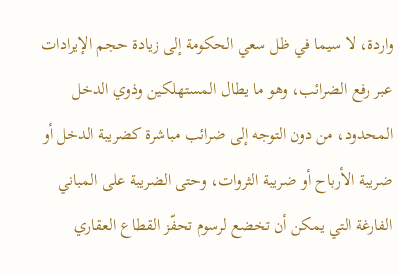واردة، لا سيما في ظل سعي الحكومة إلى زيادة حجم الإيرادات عبر رفع الضرائب، وهو ما يطال المستهلكين وذوي الدخل المحدود، من دون التوجه إلى ضرائب مباشرة كضريبة الدخل أو ضريبة الأرباح أو ضريبة الثروات، وحتى الضريبة على المباني الفارغة التي يمكن أن تخضع لرسوم تحفّز القطاع العقاري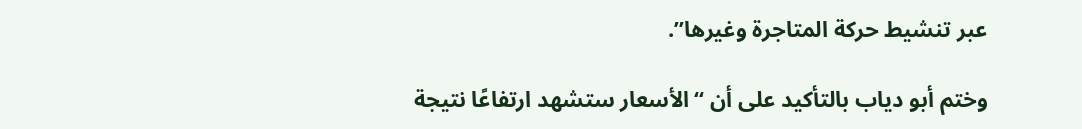عبر تنشيط حركة المتاجرة وغيرها”.

وختم أبو دياب بالتأكيد على أن “الأسعار ستشهد ارتفاعًا نتيجة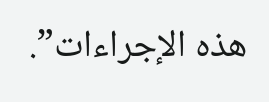هذه الإجراءات”.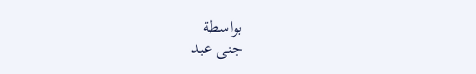بواسطة
جنى عبد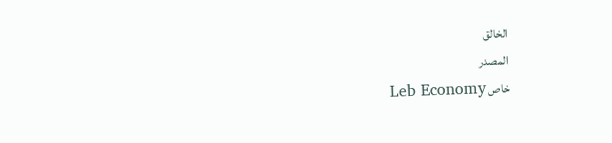الخالق
المصدر
خاص Leb Economy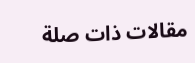مقالات ذات صلة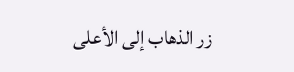زر الذهاب إلى الأعلى